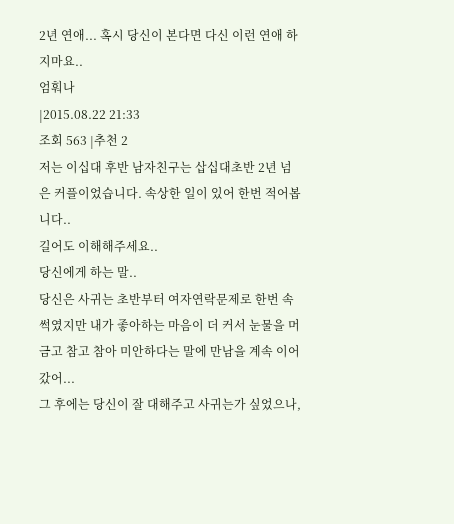2년 연애... 혹시 당신이 본다면 다신 이런 연애 하지마요..
엄훠나
|2015.08.22 21:33
조회 563 |추천 2
저는 이십대 후반 남자친구는 삽십대초반 2년 넘은 커플이었습니다. 속상한 일이 있어 한번 적어봅니다..
길어도 이해해주세요..
당신에게 하는 말..
당신은 사귀는 초반부터 여자연락문제로 한번 속 썩였지만 내가 좋아하는 마음이 더 커서 눈물을 머금고 참고 참아 미안하다는 말에 만남을 계속 이어갔어...
그 후에는 당신이 잘 대해주고 사귀는가 싶었으나,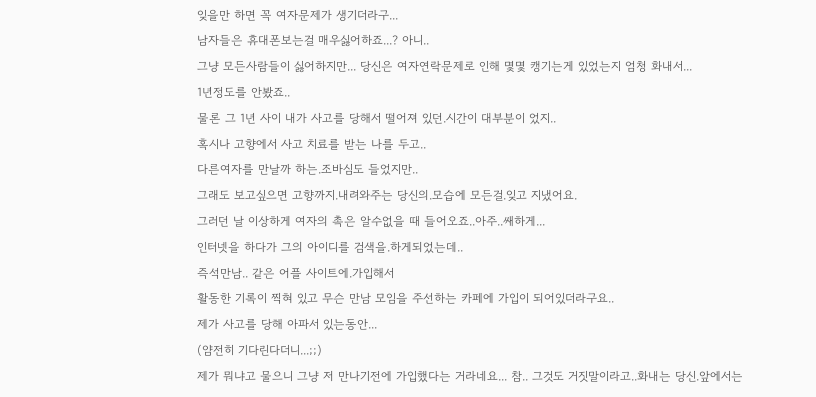잊을만 하면 꼭 여자문제가 생기더라구...
남자들은 휴대폰보는걸 매우싫어하죠...? 아니..
그냥 모든사람들이 싫어하지만... 당신은 여자연락문제로 인해 몇몇 캥기는게 있었는지 엄청 화내서...
1년정도를 안봤죠..
물론 그 1년 사이 내가 사고를 당해서 떨어져 있던.시간이 대부분이 었지..
혹시나 고향에서 사고 치료를 받는 나를 두고..
다른여자를 만날까 하는.조바심도 들었지만..
그래도 보고싶으면 고향까지.내려와주는 당신의.모습에 모든걸.잊고 지냈어요.
그러던 날 이상하게 여자의 촉은 알수없을 때 들어오죠..아주..쌔하게...
인터넷을 하다가 그의 아이디를 검색을.하게되었는데..
즉석만남.. 같은 어플 사이트에.가입해서
활동한 기록이 찍혀 있고 무슨 만남 모임을 주선하는 카페에 가입이 되어있더라구요..
제가 사고를 당해 아파서 있는동안...
(얌전히 기다린다더니...;;)
제가 뭐냐고 물으니 그냥 저 만나기전에 가입했다는 거라네요... 참.. 그것도 거짓말이라고..화내는 당신.앞에서는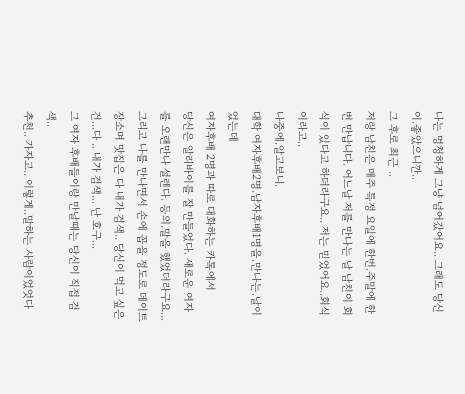나는 멍청하게 그냥 넘어갔어요.. 그래도 당신이.좋았으니깐..
그 후로 최근 ..
저랑 남친은 매주 특정 요일에 한번.주말에 한번 만납니다. 어느날 저를 만나는 날 남친이 회식이 있다고 하더라구요.. 저는 믿었어요..회식이라고..
나중에.알고보니.
대학 여자후배2명.남자후배1명을.만나는.날이었는데
여자후배 2명과 따로 대화하는 카톡에서
당신은 알리바이를 잘 만들었다. 새로운 여자를 오랜만나 설렌다. 등의.말을 했었더라구요...
그리고 나를 만나면서 손에 꼽을 정도로 데이트장소며 맛집은 다 내가 검색.. 당신이 먹고 싶은 건...다 .. 내가 검색... 난 호구...
그 여자 후배들이랑 만날때는 당신이 직접 검색..
추천.. 가자고.. 이렇게..말하는 사람이었엇다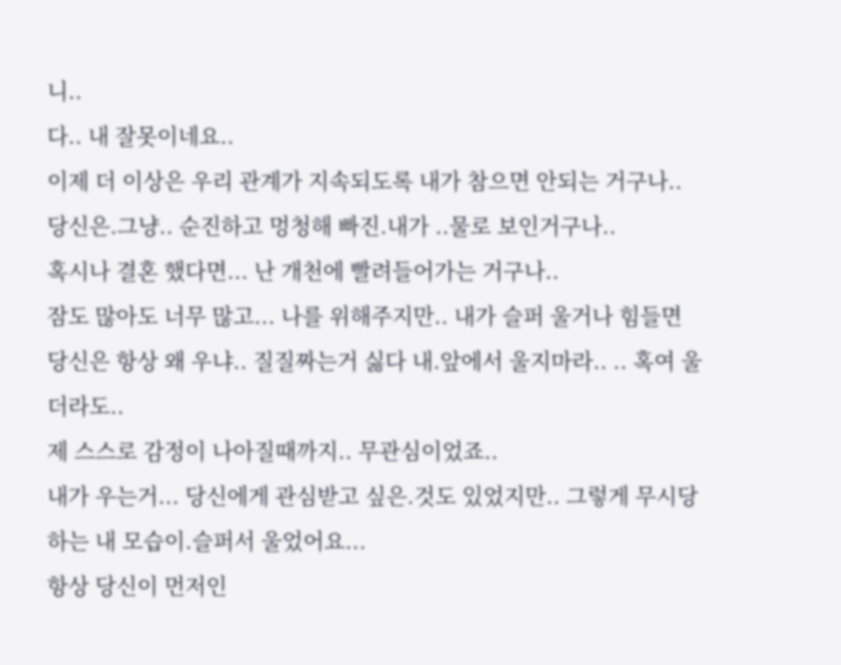니..
다.. 내 잘못이네요..
이제 더 이상은 우리 관계가 지속되도록 내가 참으면 안되는 거구나..
당신은.그냥.. 순진하고 멍청해 빠진.내가 ..물로 보인거구나..
혹시나 결혼 했다면... 난 개천에 빨려들어가는 거구나..
잠도 많아도 너무 많고... 나를 위해주지만.. 내가 슬퍼 울거나 힘들면 당신은 항상 왜 우냐.. 질질짜는거 싫다 내.앞에서 울지마라.. .. 혹여 울더라도..
제 스스로 감정이 나아질때까지.. 무관심이었죠..
내가 우는거... 당신에게 관심받고 싶은.것도 있었지만.. 그렇게 무시당하는 내 모습이.슬퍼서 울었어요...
항상 당신이 먼저인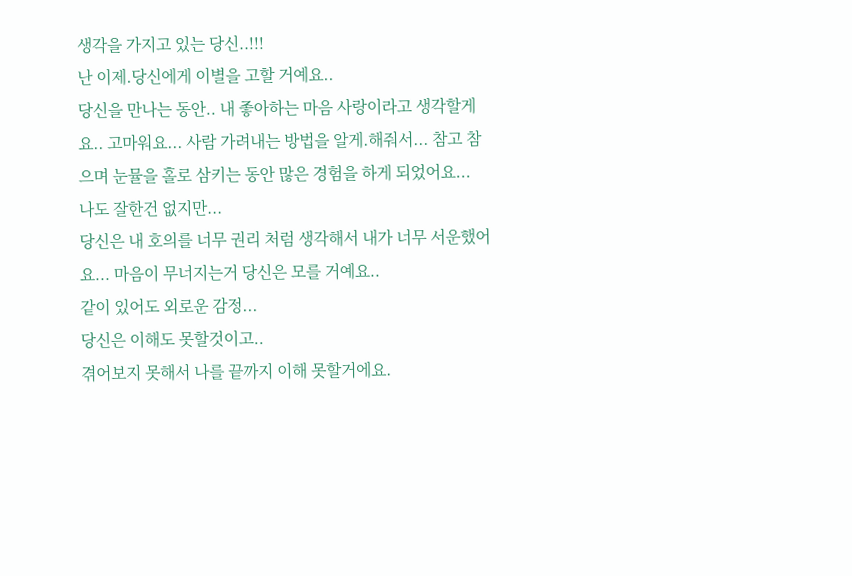생각을 가지고 있는 당신..!!!
난 이제.당신에게 이별을 고할 거예요..
당신을 만나는 동안.. 내 좋아하는 마음 사랑이라고 생각할게요.. 고마워요... 사람 가려내는 방법을 알게.해줘서... 참고 참으며 눈뮬을 홀로 삼키는 동안 많은 경험을 하게 되었어요...
나도 잘한건 없지만...
당신은 내 호의를 너무 권리 처럼 생각해서 내가 너무 서운했어요... 마음이 무너지는거 당신은 모를 거예요..
같이 있어도 외로운 감정...
당신은 이해도 못할것이고..
겪어보지 못해서 나를 끝까지 이해 못할거에요.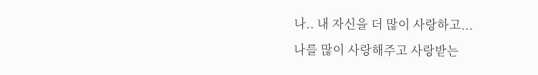나.. 내 자신을 더 많이 사랑하고...
나를 많이 사랑해주고 사랑받는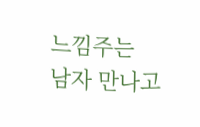느낌주는
남자 만나고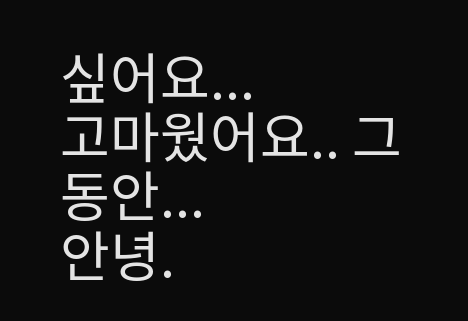싶어요...
고마웠어요.. 그동안...
안녕.